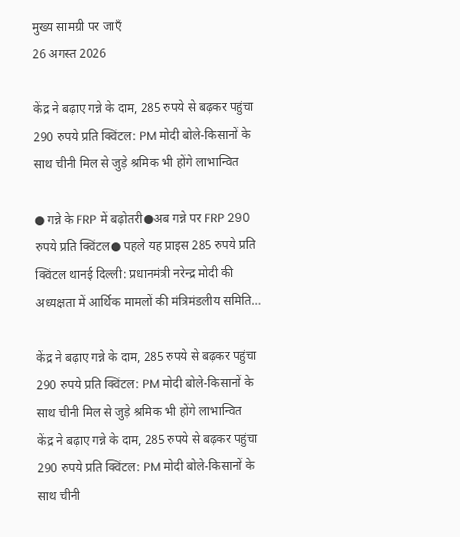मुख्य सामग्री पर जाएँ
26 अगस्त 2026

केंद्र ने बढ़ाए गन्ने के दाम, 285 रुपये से बढ़कर पहुंचा 290 रुपये प्रति क्विंटल: PM मोदी बोले-किसानों के साथ चीनी मिल से जुड़े श्रमिक भी होंगे लाभान्वित

● गन्ने के FRP में बढ़ोतरी●अब गन्ने पर FRP 290 रुपये प्रति क्विंटल● पहले यह प्राइस 285 रुपये प्रति क्विंटल थानई दिल्ली: प्रधानमंत्री नरेन्द्र मोदी की अध्यक्षता में आर्थिक मामलों की मंत्रिमंडलीय समिति…

केंद्र ने बढ़ाए गन्ने के दाम, 285 रुपये से बढ़कर पहुंचा 290 रुपये प्रति क्विंटल: PM मोदी बोले-किसानों के साथ चीनी मिल से जुड़े श्रमिक भी होंगे लाभान्वित
केंद्र ने बढ़ाए गन्ने के दाम, 285 रुपये से बढ़कर पहुंचा 290 रुपये प्रति क्विंटल: PM मोदी बोले-किसानों के साथ चीनी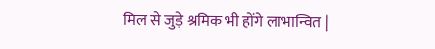मिल से जुड़े श्रमिक भी होंगे लाभान्वित |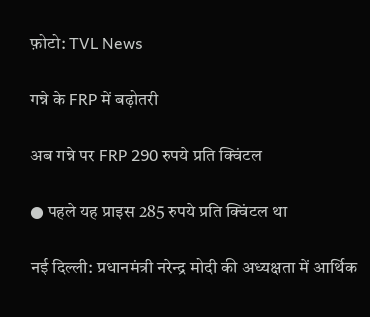फ़ोटो: TVL News

गन्ने के FRP में बढ़ोतरी

अब गन्ने पर FRP 290 रुपये प्रति क्विंटल

● पहले यह प्राइस 285 रुपये प्रति क्विंटल था

नई दिल्ली: प्रधानमंत्री नरेन्द्र मोदी की अध्यक्षता में आर्थिक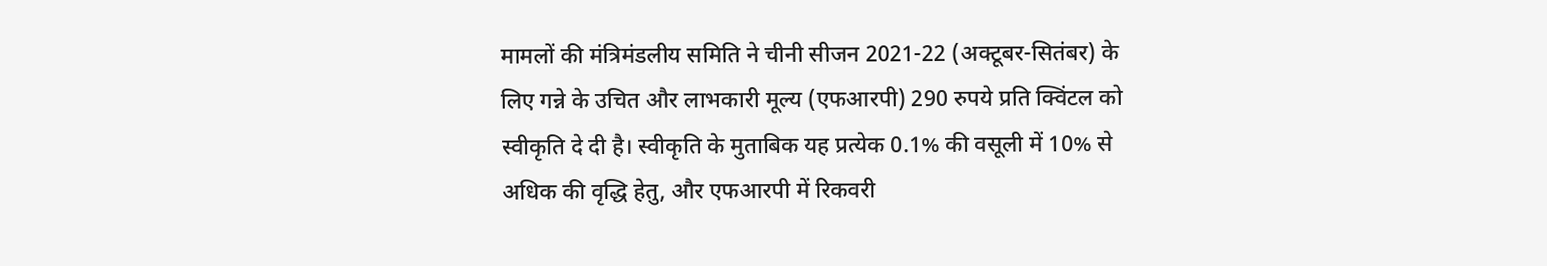मामलों की मंत्रिमंडलीय समिति ने चीनी सीजन 2021-22 (अक्टूबर-सितंबर) के लिए गन्ने के उचित और लाभकारी मूल्य (एफआरपी) 290 रुपये प्रति क्विंटल को स्वीकृति दे दी है। स्वीकृति के मुताबिक यह प्रत्येक 0.1% की वसूली में 10% से अधिक की वृद्धि हेतु, और एफआरपी में रिकवरी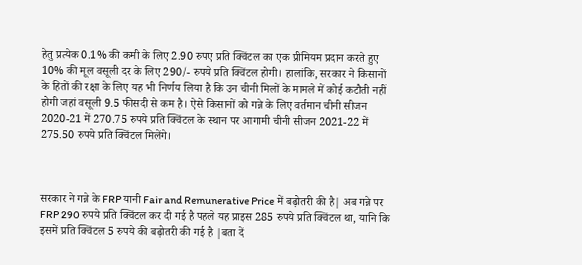हेतु प्रत्येक 0.1% की कमी के लिए 2.90 रुपए प्रति क्विंटल का एक प्रीमियम प्रदान करते हुए 10% की मूल वसूली दर के लिए 290/- रुपये प्रति क्विंटल होगी। हालांकि, सरकार ने किसानों के हितों की रक्षा के लिए यह भी निर्णय लिया है कि उन चीनी मिलों के मामले में कोई कटौती नहीं होगी जहां वसूली 9.5 फीसदी से कम है। ऐसे किसानों को गन्ने के लिए वर्तमान चीनी सीजन 2020-21 में 270.75 रुपये प्रति क्विंटल के स्थान पर आगामी चीनी सीजन 2021-22 में 275.50 रुपये प्रति क्विंटल मिलेंगे।



सरकार ने गन्ने के FRP यानी Fair and Remunerative Price में बढ़ोतरी की है| अब गन्ने पर FRP 290 रुपये प्रति क्विंटल कर दी गई है पहले यह प्राइस 285 रुपये प्रति क्विंटल था, यानि कि इसमें प्रति क्विंटल 5 रुपये की बढ़ोतरी की गई है |बता दें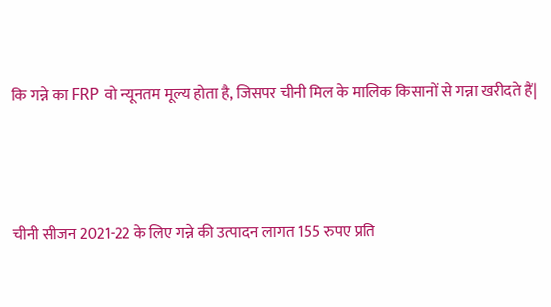कि गन्ने का FRP वो न्यूनतम मूल्य होता है, जिसपर चीनी मिल के मालिक किसानों से गन्ना खरीदते हैं|



चीनी सीजन 2021-22 के लिए गन्ने की उत्पादन लागत 155 रुपए प्रति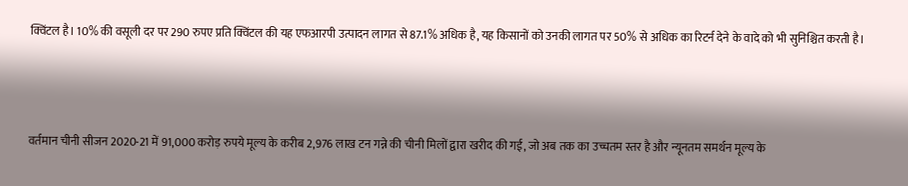क्विंटल है। 10% की वसूली दर पर 290 रुपए प्रति क्विंटल की यह एफआरपी उत्पादन लागत से 87.1% अधिक है, यह किसानों को उनकी लागत पर 50% से अधिक का रिटर्न देने के वादे को भी सुनिश्चित करती है।



वर्तमान चीनी सीजन 2020-21 में 91,000 करोड़ रुपये मूल्य के करीब 2,976 लाख टन गन्ने की चीनी मिलों द्वारा खरीद की गई, जो अब तक का उच्चतम स्तर है और न्यूनतम समर्थन मूल्य के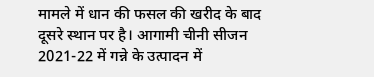मामले में धान की फसल की खरीद के बाद दूसरे स्थान पर है। आगामी चीनी सीजन 2021-22 में गन्ने के उत्पादन में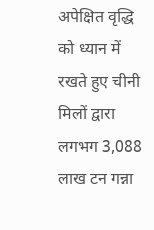अपेक्षित वृद्धि को ध्यान में रखते हुए चीनी मिलों द्वारा लगभग 3,088 लाख टन गन्ना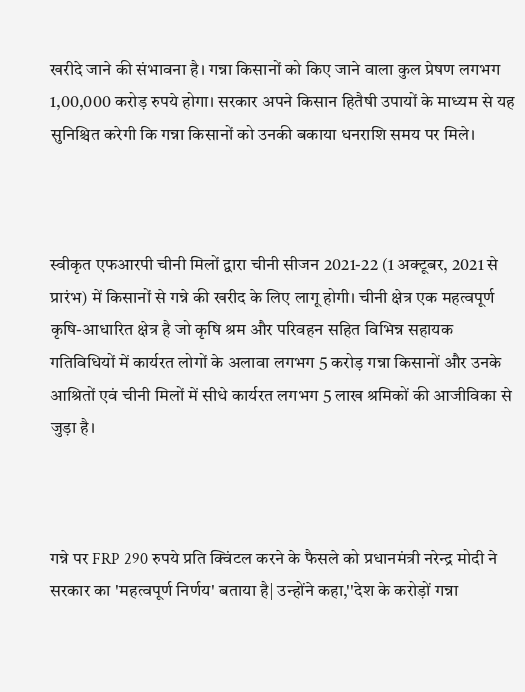खरीदे जाने की संभावना है। गन्ना किसानों को किए जाने वाला कुल प्रेषण लगभग 1,00,000 करोड़ रुपये होगा। सरकार अपने किसान हितैषी उपायों के माध्यम से यह सुनिश्चित करेगी कि गन्ना किसानों को उनकी बकाया धनराशि समय पर मिले।



स्वीकृत एफआरपी चीनी मिलों द्वारा चीनी सीजन 2021-22 (1 अक्टूबर, 2021 से प्रारंभ) में किसानों से गन्ने की खरीद के लिए लागू होगी। चीनी क्षेत्र एक महत्वपूर्ण कृषि-आधारित क्षेत्र है जो कृषि श्रम और परिवहन सहित विभिन्न सहायक गतिविधियों में कार्यरत लोगों के अलावा लगभग 5 करोड़ गन्ना किसानों और उनके आश्रितों एवं चीनी मिलों में सीधे कार्यरत लगभग 5 लाख श्रमिकों की आजीविका से जुड़ा है।



गन्ने पर FRP 290 रुपये प्रति क्विंटल करने के फैसले को प्रधानमंत्री नरेन्द्र मोदी ने सरकार का 'महत्वपूर्ण निर्णय' बताया है| उन्होंने कहा,''देश के करोड़ों गन्ना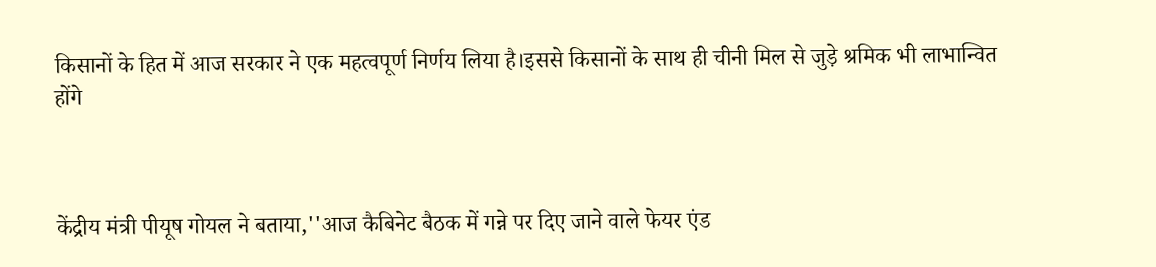किसानों के हित में आज सरकार ने एक महत्वपूर्ण निर्णय लिया है।इससे किसानों के साथ ही चीनी मिल से जुड़े श्रमिक भी लाभान्वित होंगे



केंद्रीय मंत्री पीयूष गोयल ने बताया,''आज कैबिनेट बैठक में गन्ने पर दिए जाने वाले फेयर एंड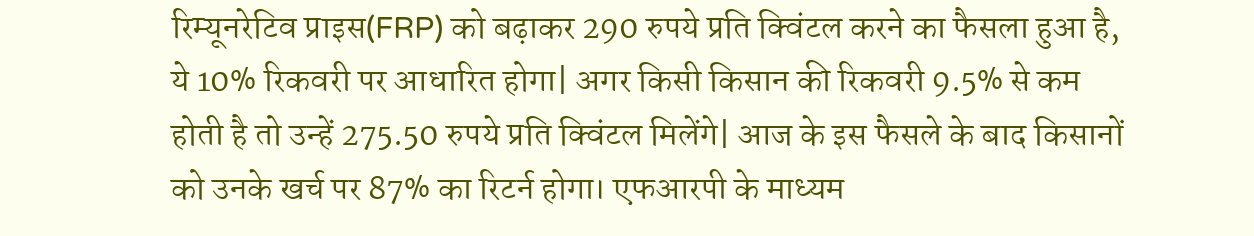रिम्यूनरेटिव प्राइस(FRP) को बढ़ाकर 290 रुपये प्रति क्विंटल करने का फैसला हुआ है, ये 10% रिकवरी पर आधारित होगा| अगर किसी किसान की रिकवरी 9.5% से कम होती है तो उन्हें 275.50 रुपये प्रति क्विंटल मिलेंगे| आज के इस फैसले के बाद किसानों को उनके खर्च पर 87% का रिटर्न होगा। एफआरपी के माध्यम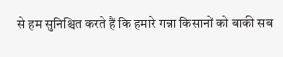से हम सुनिश्चित करते हैं कि हमारे गन्ना किसानों को बाकी सब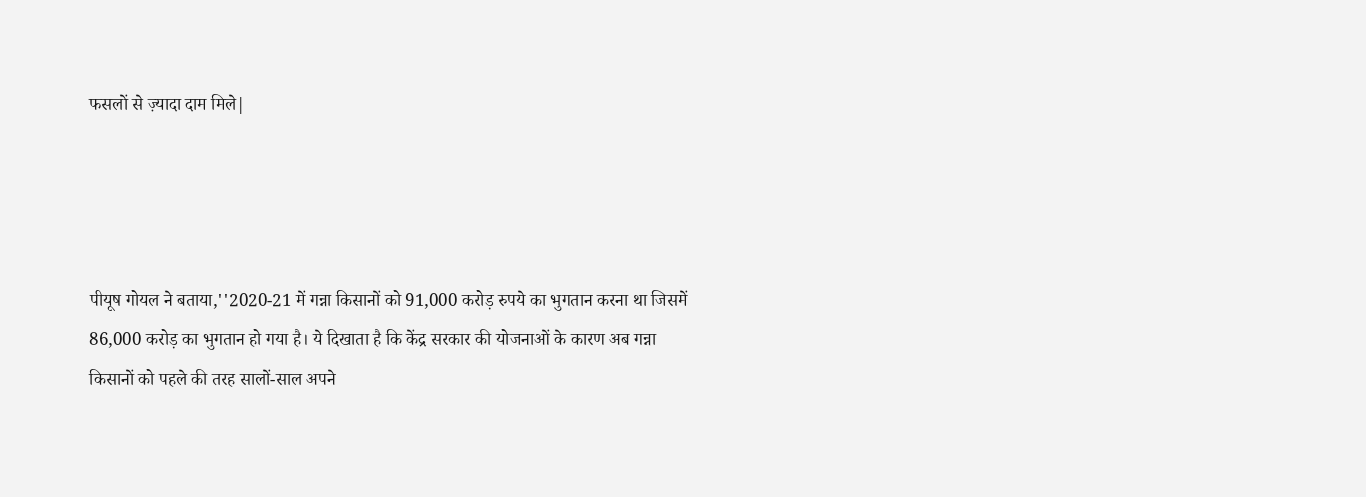फसलों से ज़्यादा दाम मिले|




पीयूष गोयल ने बताया,''2020-21 में गन्ना किसानों को 91,000 करोड़ रुपये का भुगतान करना था जिसमें 86,000 करोड़ का भुगतान हो गया है। ये दिखाता है कि केंद्र सरकार की योजनाओं के कारण अब गन्ना किसानों को पहले की तरह सालों-साल अपने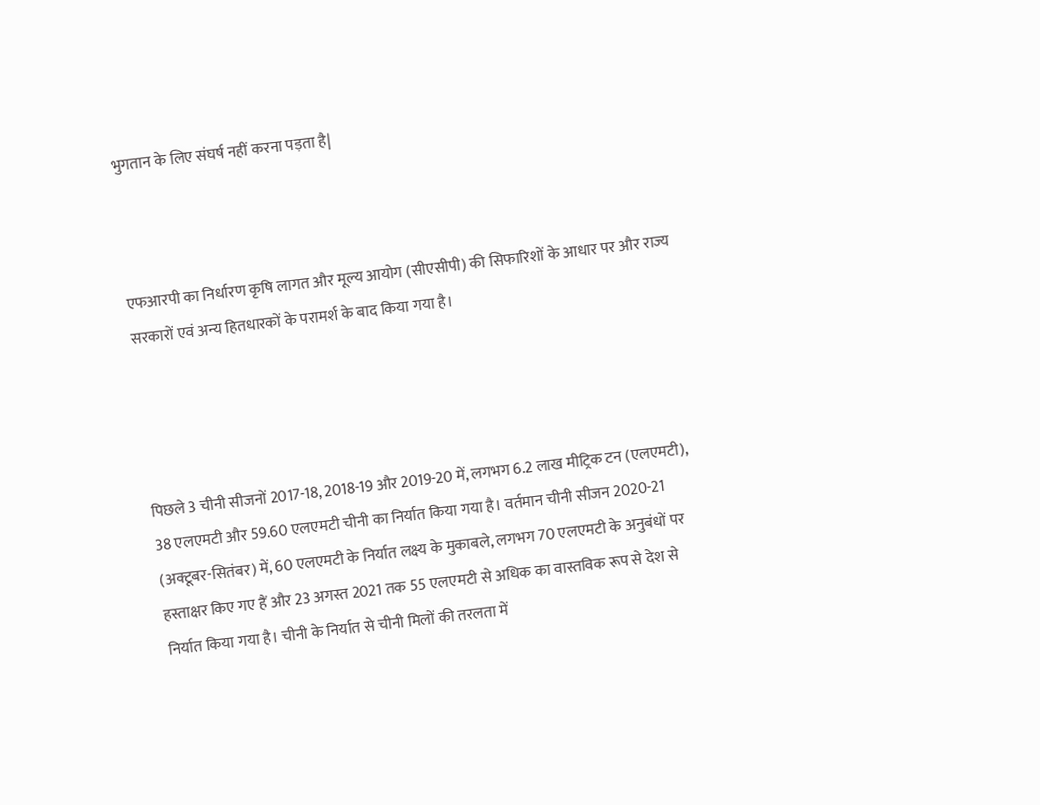भुगतान के लिए संघर्ष नहीं करना पड़ता है|



एफआरपी का निर्धारण कृषि लागत और मूल्य आयोग (सीएसीपी) की सिफारिशों के आधार पर और राज्य सरकारों एवं अन्य हितधारकों के परामर्श के बाद किया गया है।




पिछले 3 चीनी सीजनों 2017-18, 2018-19 और 2019-20 में, लगभग 6.2 लाख मीट्रिक टन (एलएमटी), 38 एलएमटी और 59.60 एलएमटी चीनी का निर्यात किया गया है। वर्तमान चीनी सीजन 2020-21 (अक्टूबर-सितंबर) में, 60 एलएमटी के निर्यात लक्ष्य के मुकाबले, लगभग 70 एलएमटी के अनुबंधों पर हस्ताक्षर किए गए हैं और 23 अगस्त 2021 तक 55 एलएमटी से अधिक का वास्तविक रूप से देश से निर्यात किया गया है। चीनी के निर्यात से चीनी मिलों की तरलता में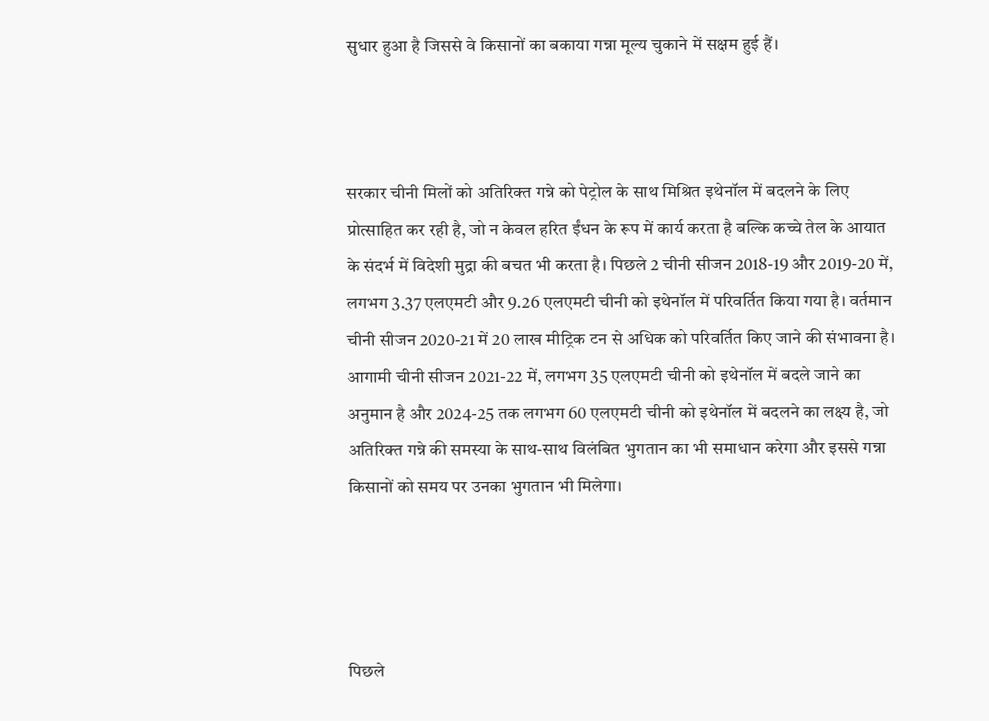सुधार हुआ है जिससे वे किसानों का बकाया गन्ना मूल्य चुकाने में सक्षम हुई हैं।



सरकार चीनी मिलों को अतिरिक्त गन्ने को पेट्रोल के साथ मिश्रित इथेनॉल में बदलने के लिए प्रोत्साहित कर रही है, जो न केवल हरित ईंधन के रूप में कार्य करता है बल्कि कच्चे तेल के आयात के संदर्भ में विदेशी मुद्रा की बचत भी करता है। पिछले 2 चीनी सीजन 2018-19 और 2019-20 में, लगभग 3.37 एलएमटी और 9.26 एलएमटी चीनी को इथेनॉल में परिवर्तित किया गया है। वर्तमान चीनी सीजन 2020-21 में 20 लाख मीट्रिक टन से अधिक को परिवर्तित किए जाने की संभावना है। आगामी चीनी सीजन 2021-22 में, लगभग 35 एलएमटी चीनी को इथेनॉल में बदले जाने का अनुमान है और 2024-25 तक लगभग 60 एलएमटी चीनी को इथेनॉल में बदलने का लक्ष्य है, जो अतिरिक्त गन्ने की समस्या के साथ-साथ विलंबित भुगतान का भी समाधान करेगा और इससे गन्ना किसानों को समय पर उनका भुगतान भी मिलेगा।




पिछले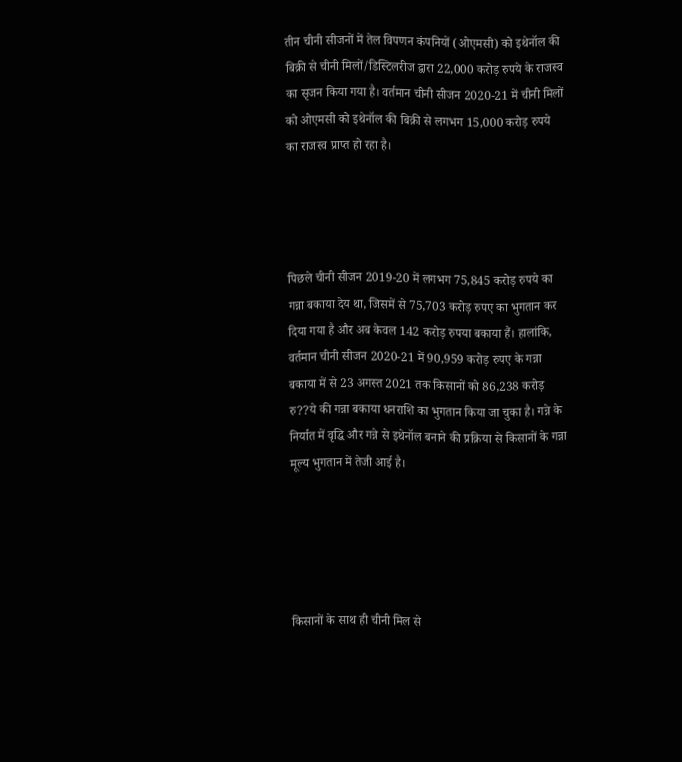तीन चीनी सीजनों में तेल विपणन कंपनियों (ओएमसी) को इथेनॉल की बिक्री से चीनी मिलों/डिस्टिलरीज द्वारा 22,000 करोड़ रुपये के राजस्व का सृजन किया गया है। वर्तमान चीनी सीजन 2020-21 में चीनी मिलों को ओएमसी को इथेनॉल की बिक्री से लगभग 15,000 करोड़ रुपये का राजस्व प्राप्त हो रहा है।




पिछले चीनी सीजन 2019-20 में लगभग 75,845 करोड़ रुपये का गन्ना बकाया देय था, जिसमें से 75,703 करोड़ रुपए का भुगतान कर दिया गया है और अब केवल 142 करोड़ रुपया बकाया हैं। हालांकि, वर्तमान चीनी सीजन 2020-21 में 90,959 करोड़ रुपए के गन्ना बकाया में से 23 अगस्त 2021 तक किसानों को 86,238 करोड़ रु??ये की गन्ना बकाया धनराशि का भुगतान किया जा चुका है। गन्ने के निर्यात में वृद्धि और गन्ने से इथेनॉल बनाने की प्रक्रिया से किसानों के गन्ना मूल्य भुगतान में तेजी आई है।





किसानों के साथ ही चीनी मिल से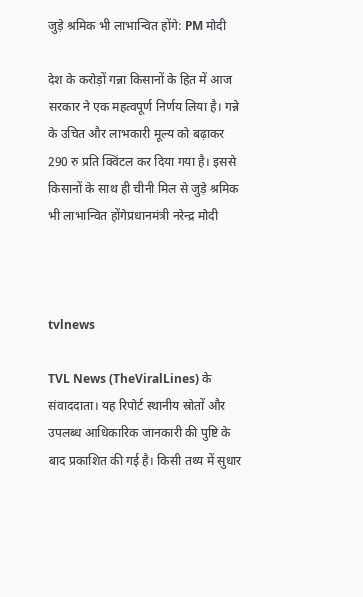जुड़े श्रमिक भी लाभान्वित होंगे: PM मोदी

देश के करोड़ों गन्ना किसानों के हित में आज सरकार ने एक महत्वपूर्ण निर्णय लिया है। गन्ने के उचित और लाभकारी मूल्य को बढ़ाकर 290 रु प्रति क्विंटल कर दिया गया है। इससे किसानों के साथ ही चीनी मिल से जुड़े श्रमिक भी लाभान्वित होंगेप्रधानमंत्री नरेन्द्र मोदी



tvlnews

TVL News (TheViralLines) के संवाददाता। यह रिपोर्ट स्थानीय स्रोतों और उपलब्ध आधिकारिक जानकारी की पुष्टि के बाद प्रकाशित की गई है। किसी तथ्य में सुधार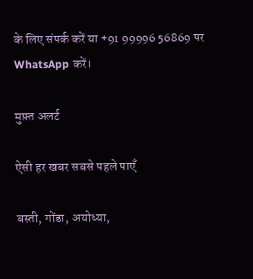के लिए संपर्क करें या +91 99996 56869 पर WhatsApp करें।

मुफ़्त अलर्ट

ऐसी हर खबर सबसे पहले पाएँ

बस्ती, गोंडा, अयोध्या,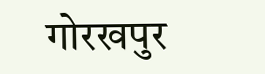गोरखपुर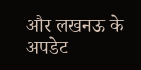और लखनऊ के अपडेट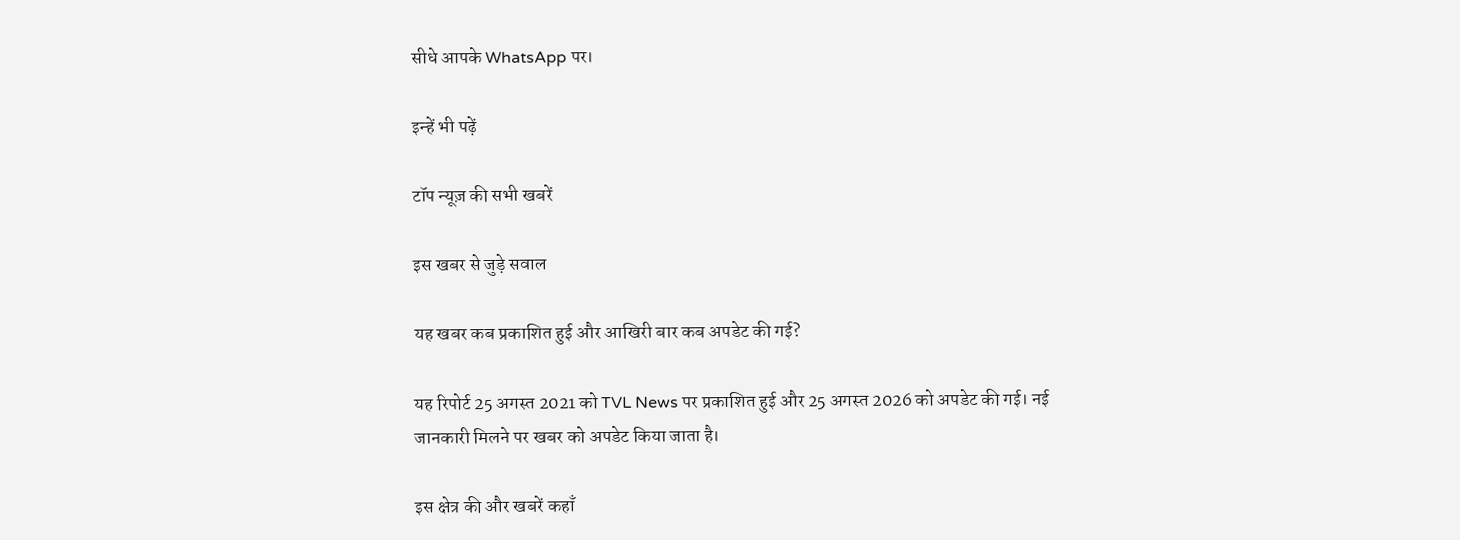सीधे आपके WhatsApp पर।

इन्हें भी पढ़ें

टॉप न्यूज़ की सभी खबरें

इस खबर से जुड़े सवाल

यह खबर कब प्रकाशित हुई और आखिरी बार कब अपडेट की गई?

यह रिपोर्ट 25 अगस्त 2021 को TVL News पर प्रकाशित हुई और 25 अगस्त 2026 को अपडेट की गई। नई जानकारी मिलने पर खबर को अपडेट किया जाता है।

इस क्षेत्र की और खबरें कहाँ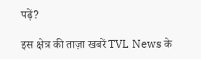पढ़ें?

इस क्षेत्र की ताज़ा खबरें TVL News के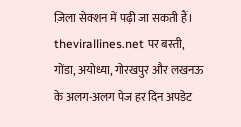ज़िला सेक्शन में पढ़ी जा सकती हैं। thevirallines.net पर बस्ती, गोंडा, अयोध्या, गोरखपुर और लखनऊ के अलग-अलग पेज हर दिन अपडेट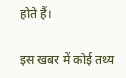होते हैं।

इस खबर में कोई तथ्य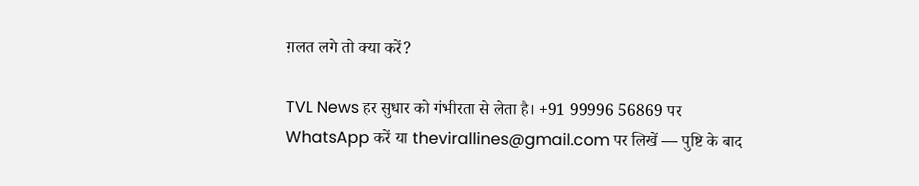ग़लत लगे तो क्या करें?

TVL News हर सुधार को गंभीरता से लेता है। +91 99996 56869 पर WhatsApp करें या thevirallines@gmail.com पर लिखें — पुष्टि के बाद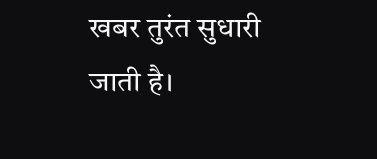खबर तुरंत सुधारी जाती है।